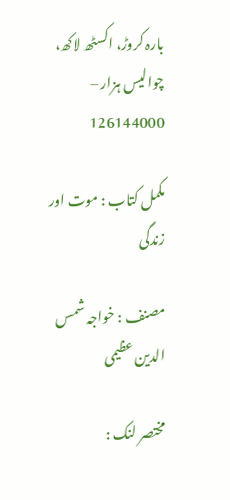بارہ کروڑ، اکسٹھ لاکھ، چوالیس ہزار – 126144000

مکمل کتاب : موت اور زندگی

مصنف : خواجہ شمس الدین عظیمی

مختصر لنک :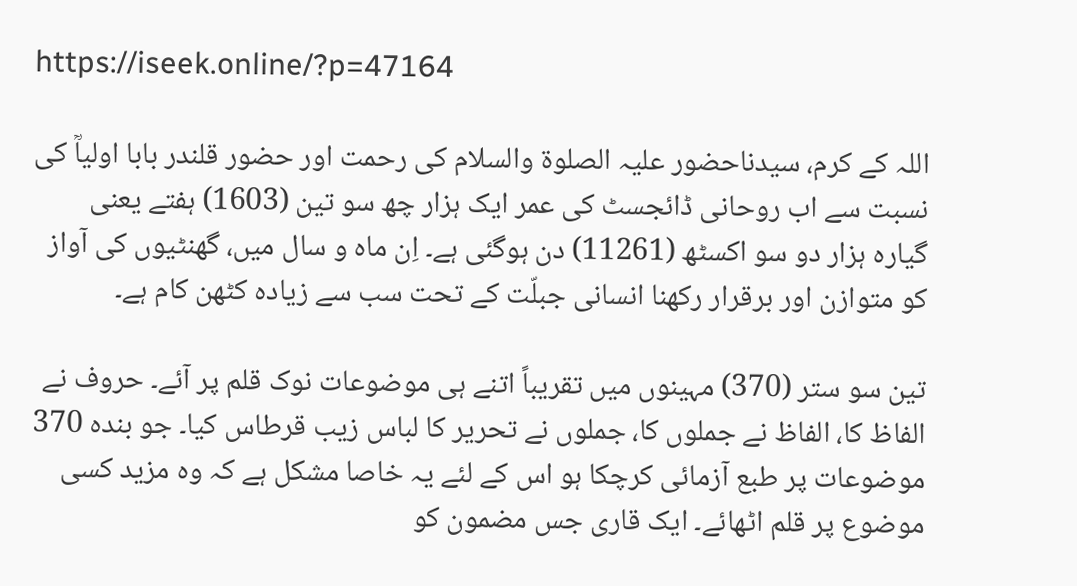https://iseek.online/?p=47164

اللہ کے کرم، سیدناحضور علیہ الصلوۃ والسلام کی رحمت اور حضور قلندر بابا اولیاؒ کی نسبت سے اب روحانی ڈائجسٹ کی عمر ایک ہزار چھ سو تین (1603) ہفتے یعنی گیارہ ہزار دو سو اکسٹھ (11261) دن ہوگئی ہے۔ اِن ماہ و سال میں، گھنٹیوں کی آواز کو متوازن اور برقرار رکھنا انسانی جبلّت کے تحت سب سے زیادہ کٹھن کام ہے۔

تین سو ستر (370) مہینوں میں تقریباً اتنے ہی موضوعات نوک قلم پر آئے۔ حروف نے الفاظ کا، الفاظ نے جملوں کا، جملوں نے تحریر کا لباس زیب قرطاس کیا۔ جو بندہ 370 موضوعات پر طبع آزمائی کرچکا ہو اس کے لئے یہ خاصا مشکل ہے کہ وہ مزید کسی موضوع پر قلم اٹھائے۔ ایک قاری جس مضمون کو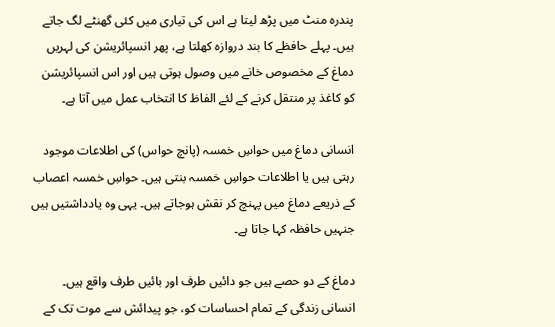پندرہ منٹ میں پڑھ لیتا ہے اس کی تیاری میں کئی گھنٹے لگ جاتے ہیں۔ پہلے حافظے کا بند دروازہ کھلتا ہے، پھر انسپائریشن کی لہریں دماغ کے مخصوص خانے میں وصول ہوتی ہیں اور اس انسپائریشن کو کاغذ پر منتقل کرنے کے لئے الفاظ کا انتخاب عمل میں آتا ہے۔

انسانی دماغ میں حواسِ خمسہ (پانچ حواس) کی اطلاعات موجود رہتی ہیں یا اطلاعات حواسِ خمسہ بنتی ہیں۔ حواسِ خمسہ اعصاب کے ذریعے دماغ میں پہنچ کر نقش ہوجاتے ہیں۔ یہی وہ یادداشتیں ہیں جنہیں حافظہ کہا جاتا ہے۔

دماغ کے دو حصے ہیں جو دائیں طرف اور بائیں طرف واقع ہیں۔ انسانی زندگی کے تمام احساسات کو، جو پیدائش سے موت تک کے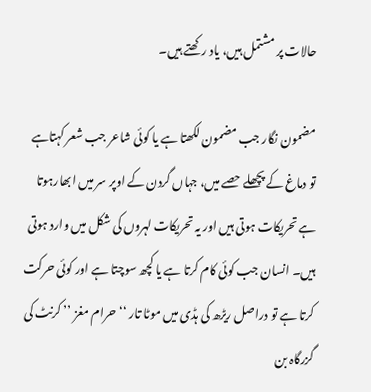حالات پر مشتمل ہیں، یاد رکھتے ہیں۔

مضمون نگار جب مضمون لکھتا ہے یا کوئی شاعر جب شعر کہتاہے تو دماغ کے پچھلے حصے میں، جہاں گردن کے اوپر سر میں ابھارہوتا ہے تحریکات ہوتی ہیں اور یہ تحریکات لہروں کی شکل میں وارد ہوتی ہیں۔ انسان جب کوئی کام کرتا ہے یا کچھ سوچتا ہے اور کوئی حرکت کرتا ہے تو دراصل ریڑھ کی ہڈی میں موٹا تار ‘‘حرام مغز ’’ کرنٹ کی گزرگاہ بن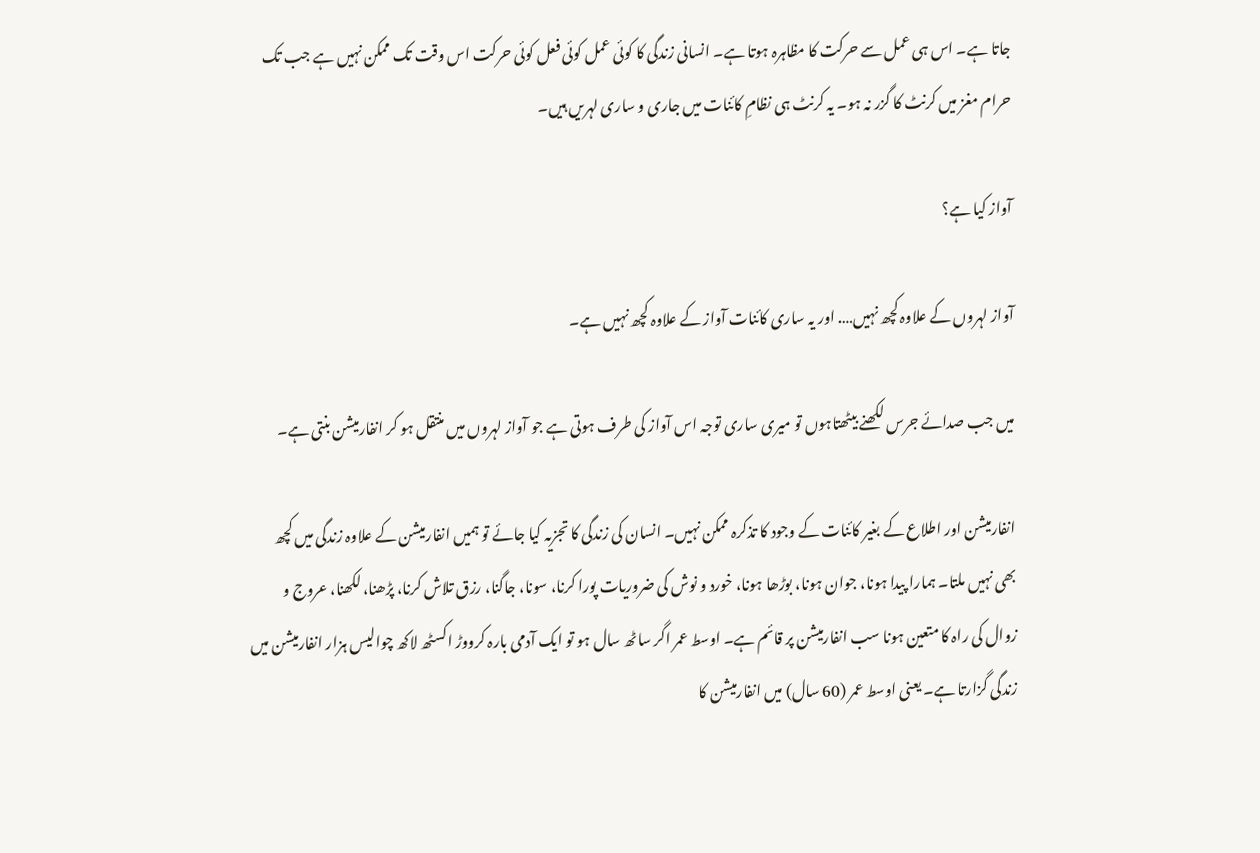جاتا ہے۔ اس ہی عمل سے حرکت کا مظاہرہ ہوتا ہے۔ انسانی زندگی کا کوئی عمل کوئی فعل کوئی حرکت اس وقت تک ممکن نہیں ہے جب تک حرام مغز میں کرنٹ کا گزر نہ ہو۔ یہ کرنٹ ہی نظامِ کائنات میں جاری و ساری لہریں ہیں۔

آواز کیا ہے؟

آواز لہروں کے علاوہ کچھ نہیں…. اور یہ ساری کائنات آواز کے علاوہ کچھ نہیں ہے۔

میں جب صدائے جرس لکھنے بیٹھتاہوں تو میری ساری توجہ اس آواز کی طرف ہوتی ہے جو آواز لہروں میں منتقل ہو کر انفارمیشن بنتی ہے۔

انفارمیشن اور اطلاع کے بغیر کائنات کے وجود کا تذکرہ ممکن نہیں۔ انسان کی زندگی کا تجزیہ کیا جائے تو ہمیں انفارمیشن کے علاوہ زندگی میں کچھ بھی نہیں ملتا۔ ہمارا پیدا ہونا، جوان ہونا، بوڑھا ہونا، خورد و نوش کی ضروریات پورا کرنا، سونا، جاگنا، رزق تلاش کرنا، پڑھنا، لکھنا، عروج و زوال کی راہ کا متعین ہونا سب انفارمیشن پر قائم ہے۔ اوسط عمر اگر ساٹھ سال ہو تو ایک آدمی بارہ کرووڑ اکسٹھ لاکھ چوالیس ہزار انفارمیشن میں زندگی گزارتا ہے۔ یعنی اوسط عمر (60 سال) میں انفارمیشن کا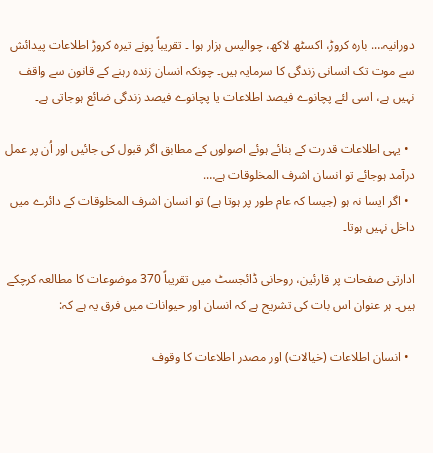دورانیہ…. بارہ کروڑ، اکسٹھ لاکھ، چوالیس ہزار ہوا ۔ تقریباً پونے تیرہ کروڑ اطلاعات پیدائش سے موت تک انسانی زندگی کا سرمایہ ہیں۔ چونکہ انسان زندہ رہنے کے قانون سے واقف نہیں ہے، اسی لئے پچانوے فیصد اطلاعات یا پچانوے فیصد زندگی ضائع ہوجاتی ہے۔

  • یہی اطلاعات قدرت کے بنائے ہوئے اصولوں کے مطابق اگر قبول کی جائیں اور اُن پر عمل درآمد ہوجائے تو انسان اشرف المخلوقات ہے….
  • اگر ایسا نہ ہو (جیسا کہ عام طور پر ہوتا ہے) تو انسان اشرف المخلوقات کے دائرے میں داخل نہیں ہوتا۔

ادارتی صفحات پر قارئین، روحانی ڈائجسٹ میں تقریباً 370 موضوعات کا مطالعہ کرچکے ہیں۔ ہر عنوان اس بات کی تشریح ہے کہ انسان اور حیوانات میں فرق یہ ہے کہ:

  • انسان اطلاعات (خیالات) اور مصدر اطلاعات کا وقوف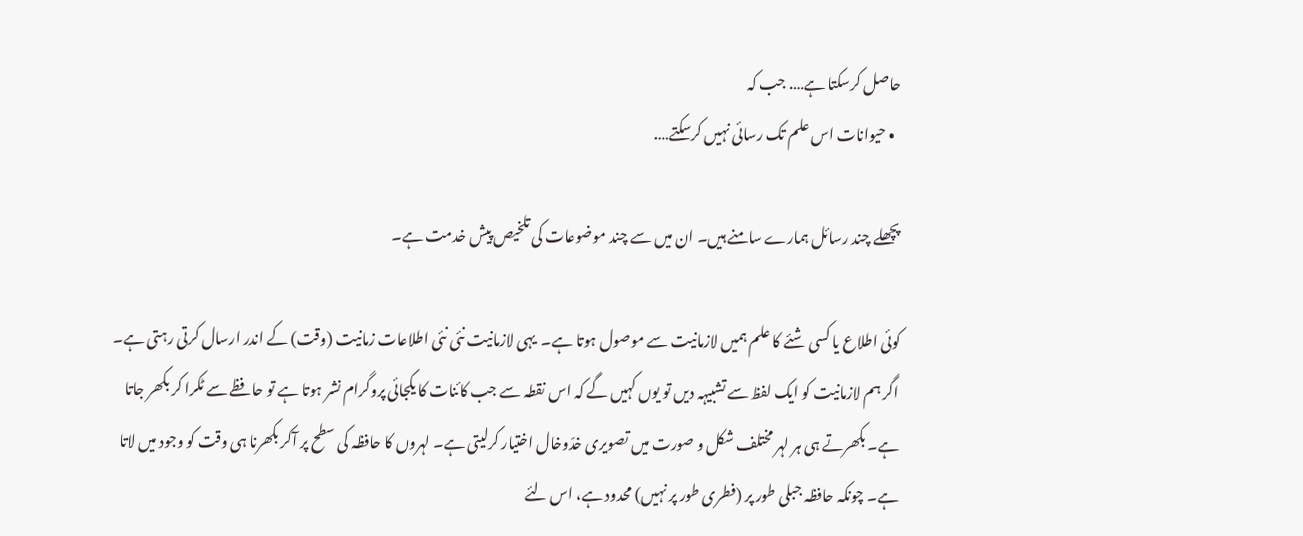حاصل کرسکتا ہے…. جب کہ
  • حیوانات اس علم تک رسائی نہیں کرسکتے….

پچھلے چند رسائل ہمارے سامنے ہیں۔ ان میں سے چند موضوعات کی تلخیص پیش خدمت ہے۔

کوئی اطلاع یا کسی شئے کا علم ہمیں لازمانیت سے موصول ہوتا ہے۔  یہی لازمانیت نئی نئی اطلاعات زمانیت (وقت) کے اندر ارسال کرتی رہتی ہے۔ اگر ہم لازمانیت کو ایک لفظ سے تشبیہہ دیں تو یوں کہیں گے کہ اس نقطہ سے جب کائنات کا یکجائی پروگرام نشر ہوتا ہے تو حافظے سے ٹکرا کر بکھر جاتا ہے۔ بکھرتے ہی ہر لہر مختلف شکل و صورت میں تصویری خدّوخال اختیار کرلیتی ہے۔ لہروں کا حافظہ کی سطح پر آکر بکھرنا ہی وقت کو وجود میں لاتا ہے۔ چونکہ حافظہ جبلی طور پر (فطری طور پر نہیں) محدود ہے، اس لئے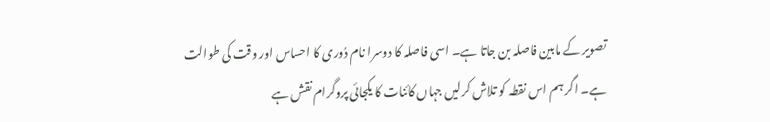تصویر کے مابین فاصلہ بن جاتا ہے۔ اسی فاصلہ کا دوسرا نام دُوری کا احساس اور وقت کی طوالت ہے۔ اگر ہم اس نقطہ کو تلاش کرلیں جہاں کائنات کا یکجائی پروگرام نقش ہے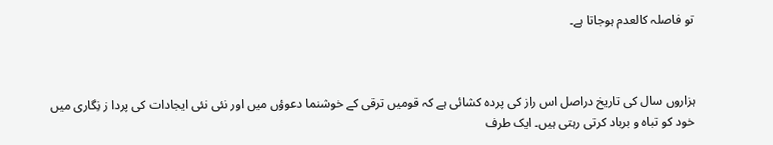تو فاصلہ کالعدم ہوجاتا ہے۔



ہزاروں سال کی تاریخ دراصل اس راز کی پردہ کشائی ہے کہ قومیں ترقی کے خوشنما دعوؤں میں اور نئی نئی ایجادات کی پردا ز نِگاری میں خود کو تباہ و برباد کرتی رہتی ہیں۔ ایک طرف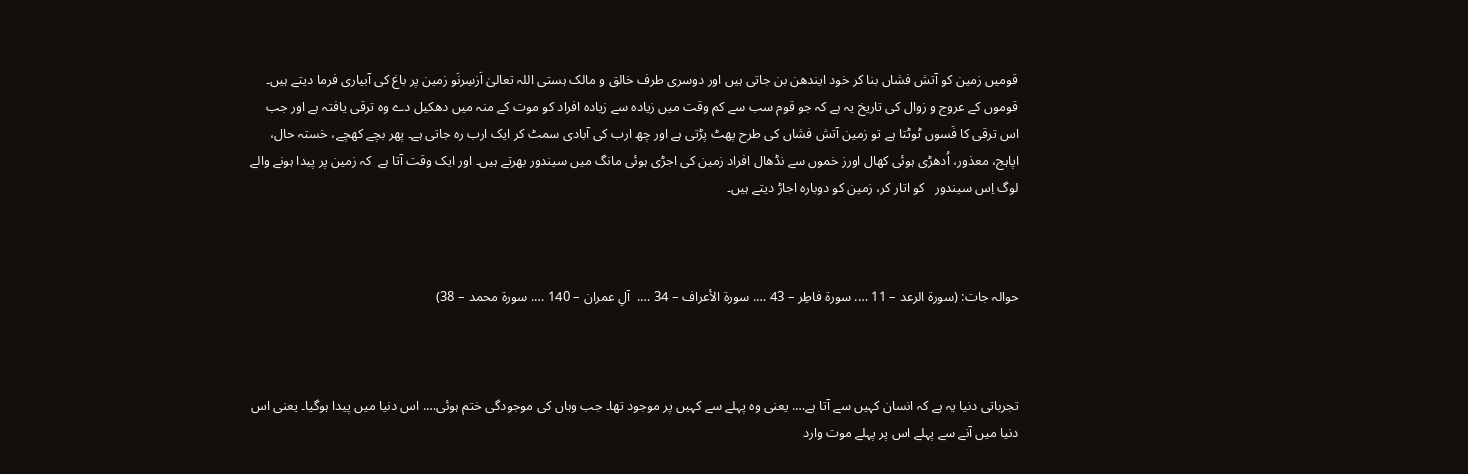قومیں زمین کو آتش فشاں بنا کر خود ایندھن بن جاتی ہیں اور دوسری طرف خالق و مالک ہستی اللہ تعالیٰ اَزسِرنَو زمین پر باغ کی آبیاری فرما دیتے ہیں۔ قوموں کے عروج و زوال کی تاریخ یہ ہے کہ جو قوم سب سے کم وقت میں زیادہ سے زیادہ افراد کو موت کے منہ میں دھکیل دے وہ ترقی یافتہ ہے اور جب اس ترقی کا فَسوں ٹوٹتا ہے تو زمین آتش فشاں کی طرح پھٹ پڑتی ہے اور چھ ارب کی آبادی سمٹ کر ایک ارب رہ جاتی ہے۔ پھر بچے کھچے، خستہ حال، اپاہج، معذور، اُدھڑی ہوئی کھال اورز خموں سے نڈھال افراد زمین کی اجڑی ہوئی مانگ میں سیندور بھرتے ہیں۔ اور ایک وقت آتا ہے  کہ زمین پر پیدا ہونے والے لوگ اِس سیندور   کو اتار کر، زمین کو دوبارہ اجاڑ دیتے ہیں۔



حوالہ جات: (سورۃ الرعد – 11 …. سورۃ فاطِر – 43 …. سورۃ الأعراف – 34 ….  آلِ عمران – 140 …. سورۃ محمد – 38)



تجرباتی دنیا یہ ہے کہ انسان کہیں سے آتا ہے…. یعنی وہ پہلے سے کہیں پر موجود تھا۔ جب وہاں کی موجودگی ختم ہوئی…. اس دنیا میں پیدا ہوگیا۔ یعنی اس دنیا میں آنے سے پہلے اس پر پہلے موت وارد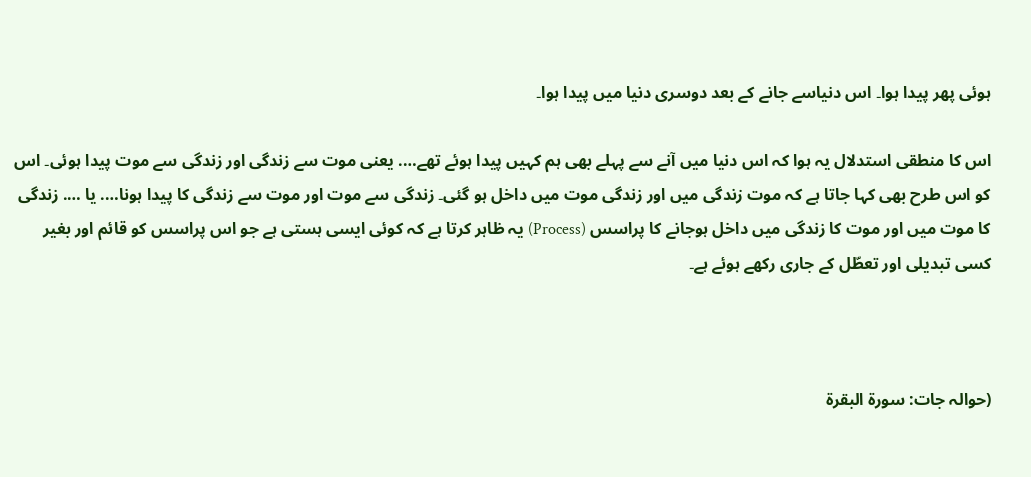ہوئی پھر پیدا ہوا۔ اس دنیاسے جانے کے بعد دوسری دنیا میں پیدا ہوا۔

اس کا منطقی استدلال یہ ہوا کہ اس دنیا میں آنے سے پہلے بھی ہم کہیں پیدا ہوئے تھے…. یعنی موت سے زندگی اور زندگی سے موت پیدا ہوئی۔ اس کو اس طرح بھی کہا جاتا ہے کہ موت زندگی میں اور زندگی موت میں داخل ہو گئی۔ زندگی سے موت اور موت سے زندگی کا پیدا ہونا…. یا …. زندگی کا موت میں اور موت کا زندگی میں داخل ہوجانے کا پراسس (Process) یہ ظاہر کرتا ہے کہ کوئی ایسی ہستی ہے جو اس پراسس کو قائم اور بغیر کسی تبدیلی اور تعطّل کے جاری رکھے ہوئے ہے۔



(حوالہ جات: سورۃ البقرۃ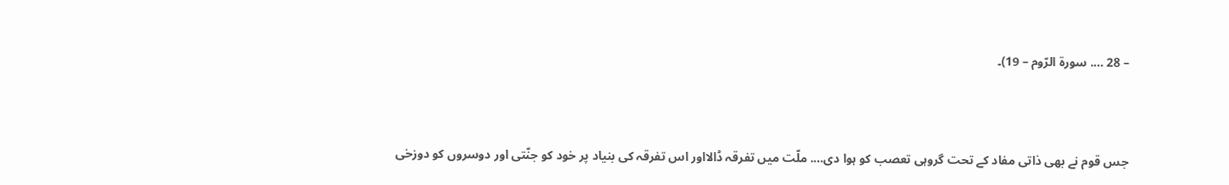– 28 …. سورۃ الرّوم – 19)۔



جس قوم نے بھی ذاتی مفاد کے تحت گروہی تعصب کو ہوا دی…. ملّت میں تفرقہ ڈالااور اس تفرقہ کی بنیاد پر خود کو جنّتی اور دوسروں کو دوزخی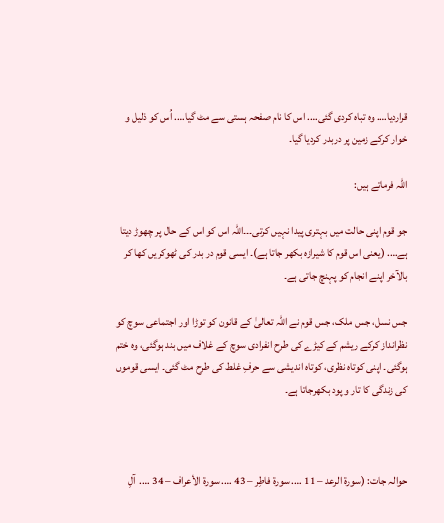قراردیا…. وہ تباہ کردی گئی…. اس کا نام صفحہ ہستی سے مٹ گیا…. اُس کو ذلیل و خوار کرکے زمین پر دربدر کردیا گیا۔

اللہ فرماتے ہیں:

جو قوم اپنی حالت میں بہتری پیدا نہیں کرتی۔۔۔اللہ اس کو اس کے حال پر چھوڑ دیتا ہے…. (یعنی اس قوم کا شیرازہ بکھر جاتا ہے)۔ ایسی قوم در بدر کی ٹھوکریں کھا کر بالآخر اپنے انجام کو پہنچ جاتی ہے۔

جس نسل، جس ملک، جس قوم نے اللہ تعالیٰ کے قانون کو توڑا اور اجتماعی سوچ کو نظرانداز کرکے ریشم کے کیڑے کی طرح انفرادی سوچ کے غلاف میں بند ہوگئی، وہ ختم ہوگئی۔ اپنی کوتاہ نظری، کوتاہ اندیشی سے حرفِ غلط کی طرح مٹ گئی۔ ایسی قوموں کی زندگی کا تار و پود بکھرجاتا ہے۔



حوالہ جات: (سورۃ الرعد – 11 …. سورۃ فاطِر – 43 …. سورۃ الأعراف – 34 ….  آلِ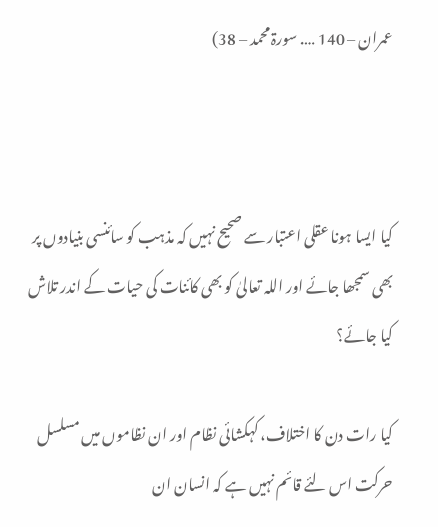عمران – 140 …. سورۃ محمد – 38)



کیا ایسا ہونا عقلی اعتبار سے صحیح نہیں کہ مذہب کو سائنسی بنیادوں پر بھی سمجھا جائے اور اللہ تعالیٰ کو بھی کائنات کی حیات کے اندر تلاش کیا جائے؟

کیا رات دن کا اختلاف، کہکشائی نظام اور ان نظاموں میں مسلسل حرکت اس لئے قائم نہیں ہے کہ انسان ان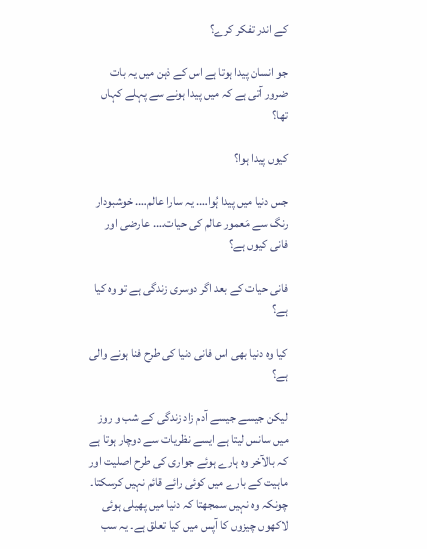کے اندر تفکر کرے؟

جو انسان پیدا ہوتا ہے اس کے ذہن میں یہ بات ضرور آتی ہے کہ میں پیدا ہونے سے پہلے کہاں تھا؟

کیوں پیدا ہوا؟

جس دنیا میں پیدا ہُوا…. یہ سارا عالم…. خوشبودار رنگ سے مَعمور عالم کی حیات…. عارضی اور فانی کیوں ہے؟

فانی حیات کے بعد اگر دوسری زندگی ہے تو وہ کیا ہے؟

کیا وہ دنیا بھی اس فانی دنیا کی طرح فنا ہونے والی ہے؟

لیکن جیسے جیسے آدم زاد زندگی کے شب و روز میں سانس لیتا ہے ایسے نظریات سے دوچار ہوتا ہے کہ بالآخر وہ ہارے ہوئے جواری کی طرح اصلیت اور ماہیت کے بارے میں کوئی رائے قائم نہیں کرسکتا۔ چونکہ وہ نہیں سمجھتا کہ دنیا میں پھیلی ہوئی لاکھوں چیزوں کا آپس میں کیا تعلق ہے۔ یہ سب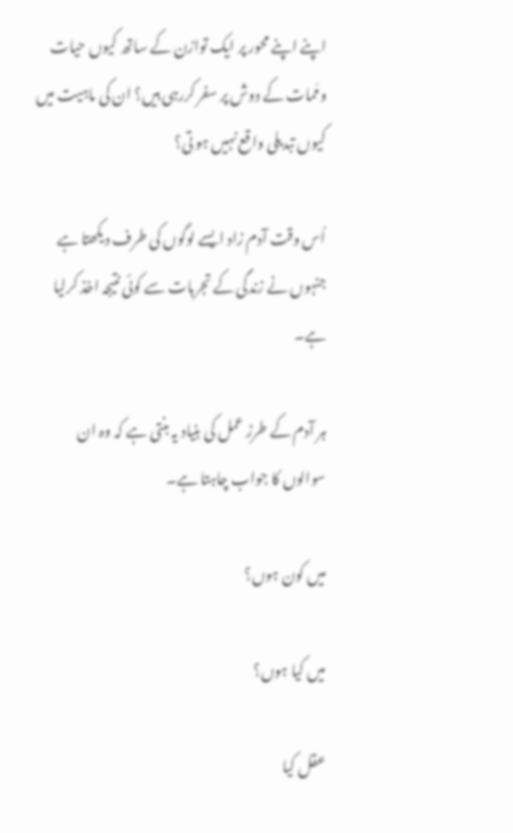اپنے اپنے محور پر ایک توازن کے ساتھ کیوں حیات ومَمات کے دوش پر سفر کررہی ہیں؟ ان کی ماہیت میں کیوں تبدیلی واقع نہیں ہو تی؟

اُس وقت آدم زاد ایسے لوگوں کی طرف دیکھتا ہے جنہوں نے زندگی کے تجربات سے کوئی نتیجہ اخذ کرلیا ہے۔

ہر آدم کے طرز عمل کی بنیاد یہ بنتی ہے کہ وہ ان سوالوں کا جواب چاہتا ہے۔

میں کون ہوں؟

میں کیا ہوں؟

عقل کیا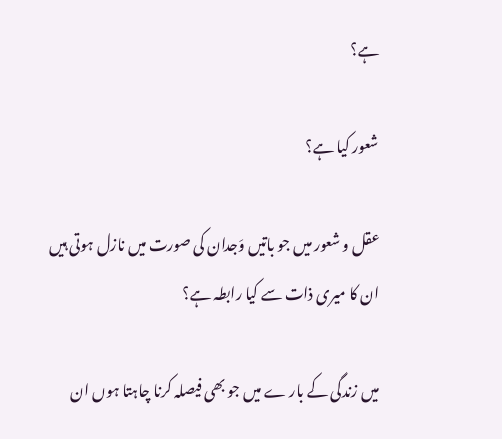ہے؟

شعور کیا ہے؟

عقل و شعور میں جو باتیں وَجدان کی صورت میں نازل ہوتی ہیں ان کا میری ذات سے کیا رابطہ ہے؟

میں زندگی کے بار ے میں جو بھی فیصلہ کرنا چاہتا ہوں ان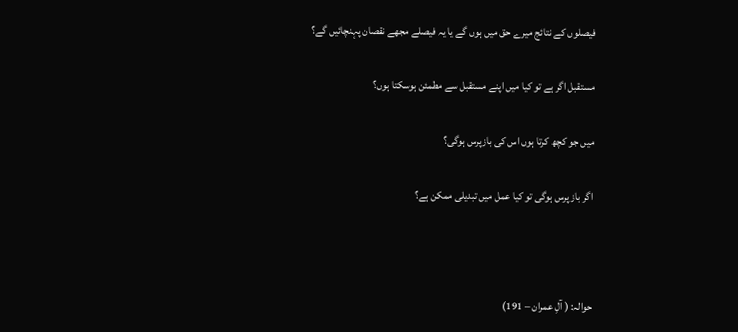فیصلوں کے نتائج میرے حق میں ہوں گے یا یہ فیصلے مجھے نقصان پہنچائیں گے؟

مستقبل اگر ہے تو کیا میں اپنے مستقبل سے مطمئن ہوسکتا ہوں؟

میں جو کچھ کرتا ہوں اس کی بازپرس ہوگی؟

اگر باز پرس ہوگی تو کیا عمل میں تبدیلی ممکن ہے؟



حوالہ: ( آلِ عمران – 191)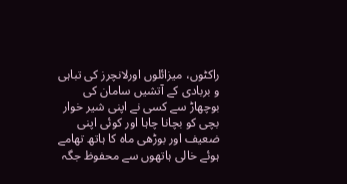راکٹوں، میزائلوں اورلانچرز کی تباہی و بربادی کے آتشیں سامان کی بوچھاڑ سے کسی نے اپنی شیر خوار بچی کو بچانا چاہا اور کوئی اپنی ضعیف اور بوڑھی ماہ کا ہاتھ تھامے ہوئے خالی ہاتھوں سے محفوظ جگہ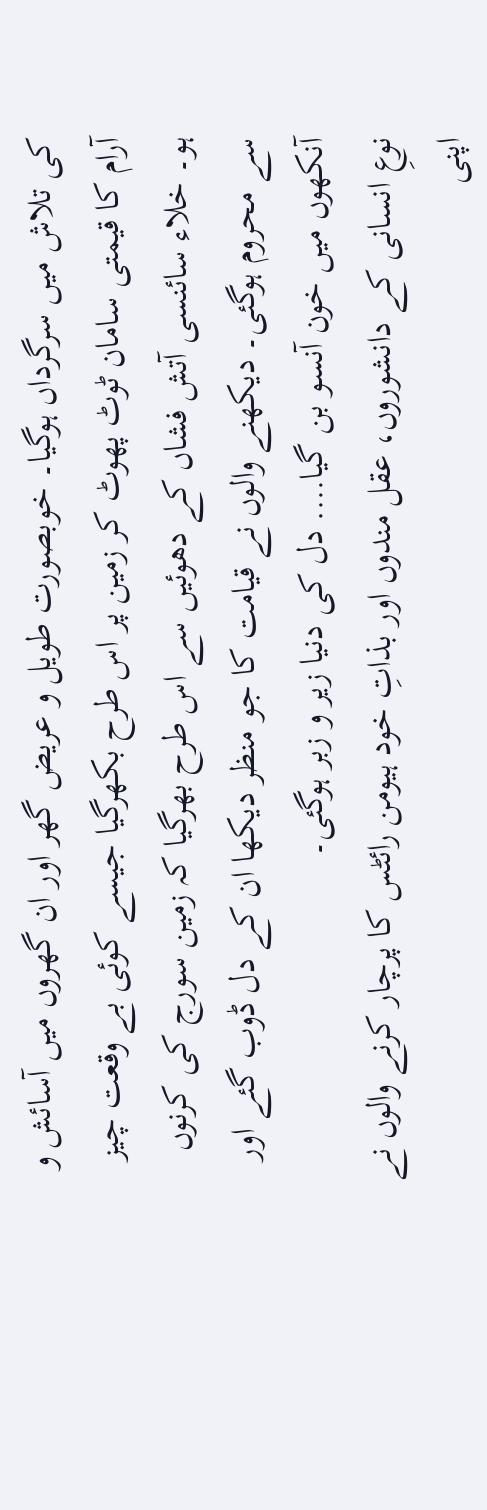کی تلاش میں سرگرداں ہوگیا۔ خوبصورت طویل و عریض گھر اور ان گھروں میں آسائش و آرام کا قیمتی سامان ٹوٹ پھوٹ کر زمین پر اس طرح بکھرگیا جیسے کوئی بے وقعت چیز ہو۔ خلاء سائنسی آتش فشاں کے دھوئیں سے اس طرح بھرگیا کہ زمین سورج کی کرنوں سے محروم ہوگئی۔ دیکھنے والوں نے قیامت کا جو منظر دیکھا ان کے دل ڈوب گئے اور آنکھوں میں خون آنسو بن گیا…. دل کی دنیا زیر و زبر ہوگئی۔
نوعِ انسانی کے دانشوروں، عقل مندوں اور بذاتِ خود ہیومن رائٹس کا پرچار کرنے والوں نے اپنی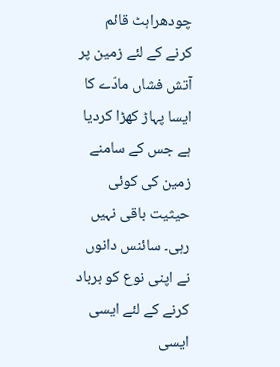چودھراہٹ قائم کرنے کے لئے زمین پر آتش فشاں مادّے کا ایسا پہاڑ کھڑا کردیا ہے جس کے سامنے زمین کی کوئی حیثیت باقی نہیں رہی۔ سائنس دانوں نے اپنی نوع کو برباد کرنے کے لئے ایسی ایسی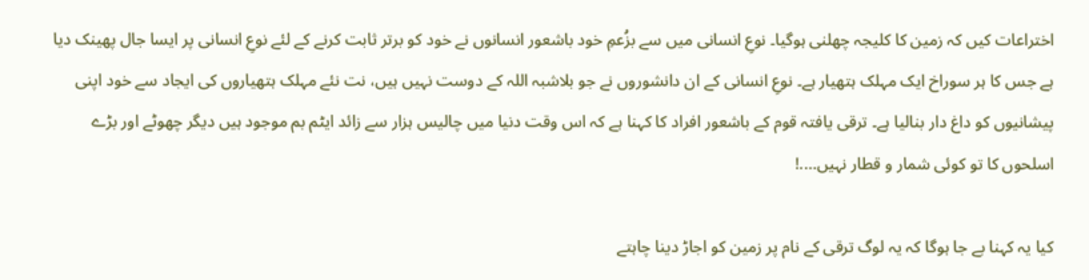اختراعات کیں کہ زمین کا کلیجہ چھلنی ہوگیا۔ نوعِ انسانی میں سے بزُعمِ خود باشعور انسانوں نے خود کو برتر ثابت کرنے کے لئے نوعِ انسانی پر ایسا جال پھینک دیا ہے جس کا ہر سوراخ ایک مہلک ہتھیار ہے۔ نوعِ انسانی کے ان دانشوروں نے جو بلاشبہ اللہ کے دوست نہیں ہیں، نت نئے مہلک ہتھیاروں کی ایجاد سے خود اپنی پیشانیوں کو داغ دار بنالیا ہے۔ ترقی یافتہ قوم کے باشعور افراد کا کہنا ہے کہ اس وقت دنیا میں چالیس ہزار سے زائد ایٹم بم موجود ہیں دیگر چھوٹے اور بڑے اسلحوں کا تو کوئی شمار و قطار نہیں….!

کیا یہ کہنا بے جا ہوگا کہ یہ لوگ ترقی کے نام پر زمین کو اجاڑ دینا چاہتے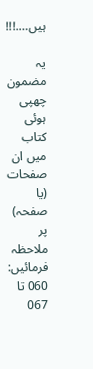ہیں….!!!

یہ مضمون چھپی ہوئی کتاب میں ان صفحات (یا صفحہ) پر ملاحظہ فرمائیں: 060 تا 067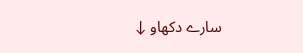سارے دکھاو ↓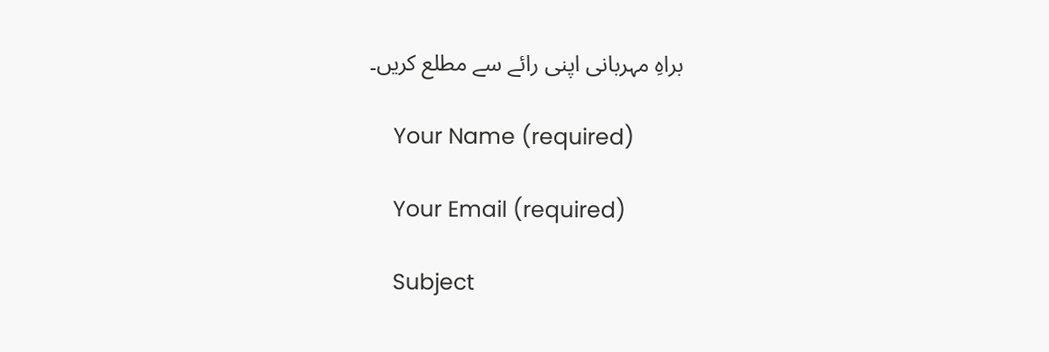براہِ مہربانی اپنی رائے سے مطلع کریں۔

    Your Name (required)

    Your Email (required)

    Subject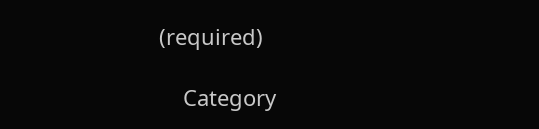(required)

    Category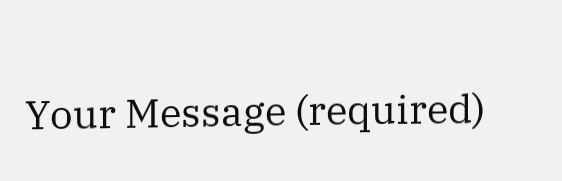Your Message (required)